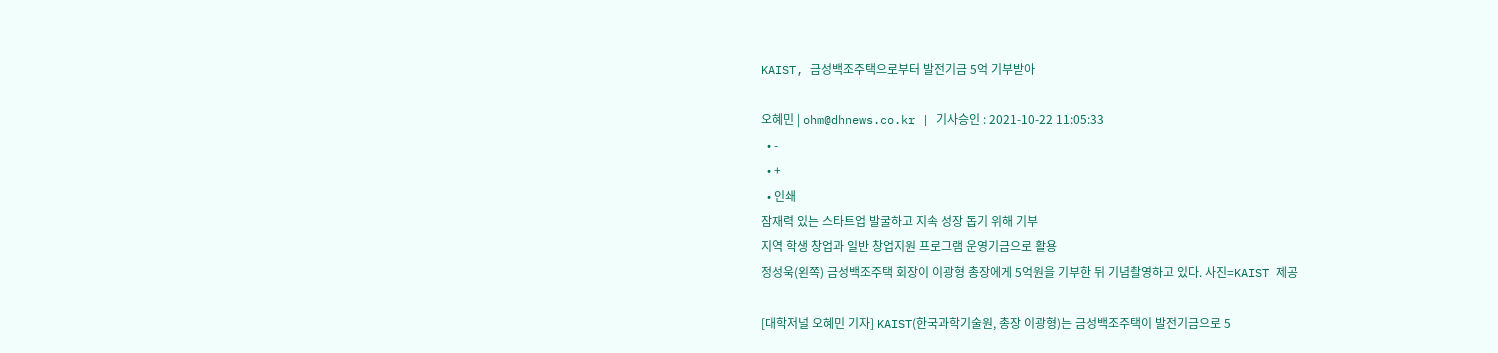KAIST, 금성백조주택으로부터 발전기금 5억 기부받아

오혜민 | ohm@dhnews.co.kr | 기사승인 : 2021-10-22 11:05:33
  • -
  • +
  • 인쇄
잠재력 있는 스타트업 발굴하고 지속 성장 돕기 위해 기부
지역 학생 창업과 일반 창업지원 프로그램 운영기금으로 활용
정성욱(왼쪽) 금성백조주택 회장이 이광형 총장에게 5억원을 기부한 뒤 기념촬영하고 있다. 사진=KAIST 제공

[대학저널 오혜민 기자] KAIST(한국과학기술원, 총장 이광형)는 금성백조주택이 발전기금으로 5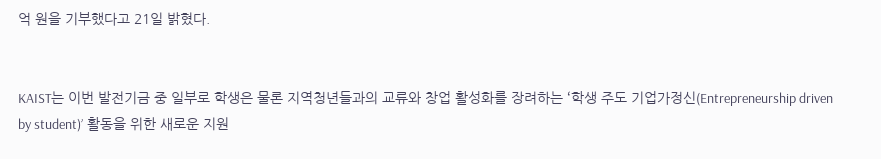억 원을 기부했다고 21일 밝혔다.


KAIST는 이번 발전기금 중 일부로 학생은 물론 지역청년들과의 교류와 창업 활성화를 장려하는 ʻ학생 주도 기업가정신(Entrepreneurship driven by student)ʼ 활동을 위한 새로운 지원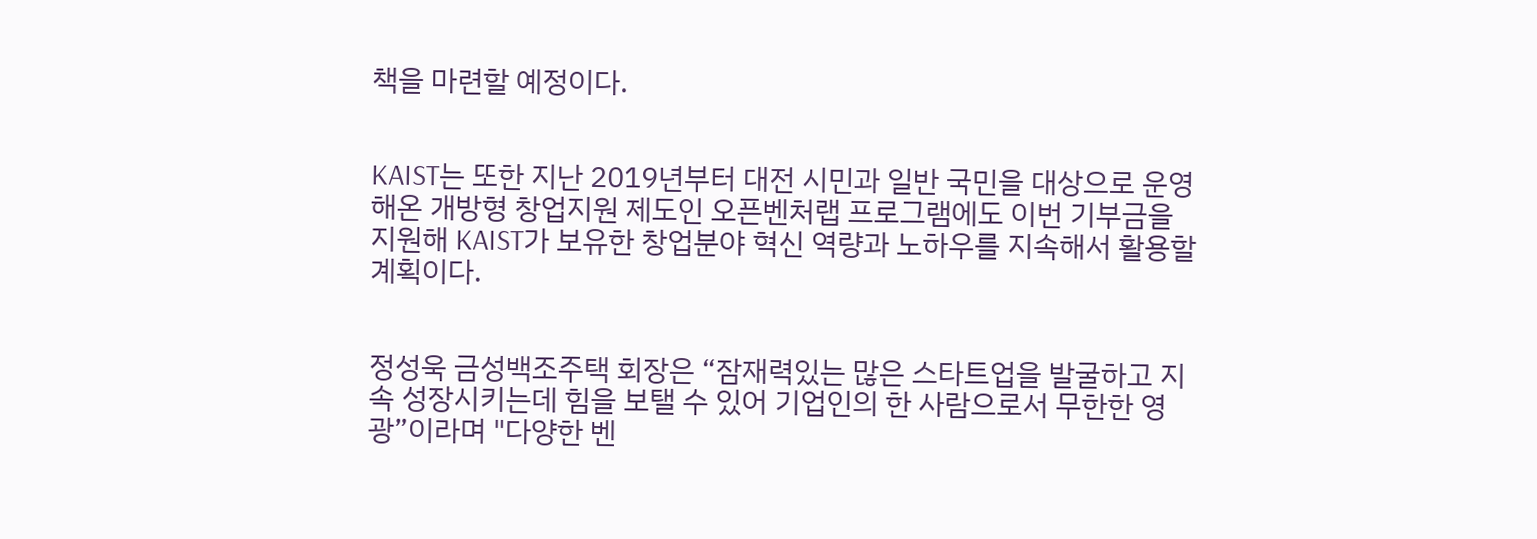책을 마련할 예정이다.


KAIST는 또한 지난 2019년부터 대전 시민과 일반 국민을 대상으로 운영해온 개방형 창업지원 제도인 오픈벤처랩 프로그램에도 이번 기부금을 지원해 KAIST가 보유한 창업분야 혁신 역량과 노하우를 지속해서 활용할 계획이다.


정성욱 금성백조주택 회장은 “잠재력있는 많은 스타트업을 발굴하고 지속 성장시키는데 힘을 보탤 수 있어 기업인의 한 사람으로서 무한한 영광”이라며 "다양한 벤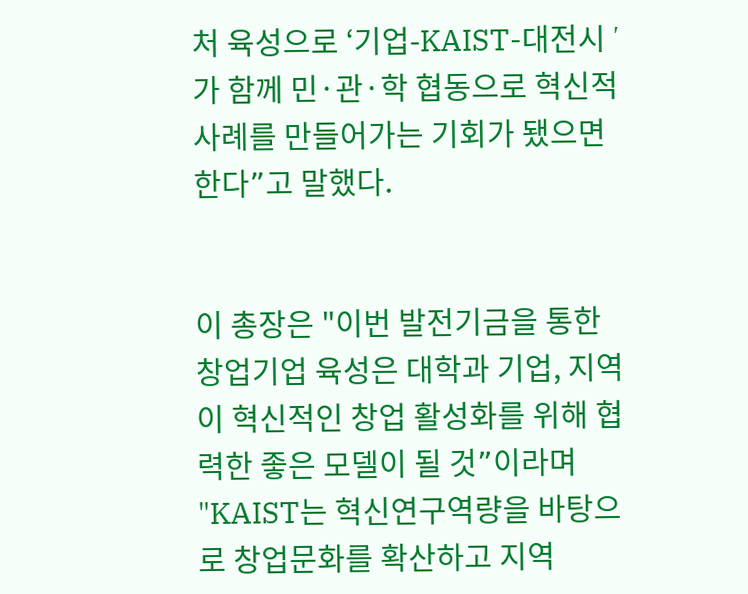처 육성으로 ʻ기업-KAIST-대전시ʼ가 함께 민·관·학 협동으로 혁신적 사례를 만들어가는 기회가 됐으면 한다ˮ고 말했다.


이 총장은 "이번 발전기금을 통한 창업기업 육성은 대학과 기업, 지역이 혁신적인 창업 활성화를 위해 협력한 좋은 모델이 될 것ˮ이라며 "KAIST는 혁신연구역량을 바탕으로 창업문화를 확산하고 지역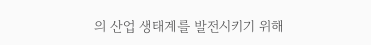의 산업 생태계를 발전시키기 위해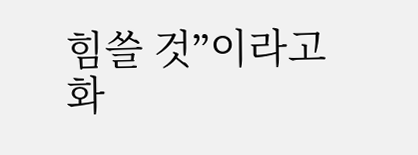힘쓸 것ˮ이라고 화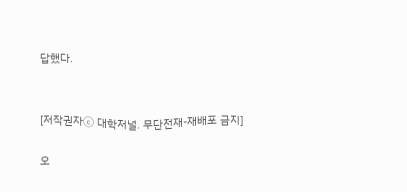답했다.


[저작권자ⓒ 대학저널. 무단전재-재배포 금지]

오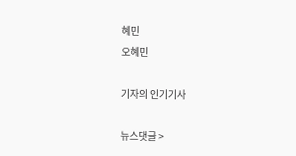혜민
오혜민

기자의 인기기사

뉴스댓글 >